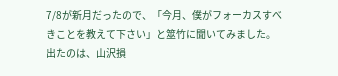7/8が新月だったので、「今月、僕がフォーカスすべきことを教えて下さい」と筮竹に聞いてみました。
出たのは、山沢損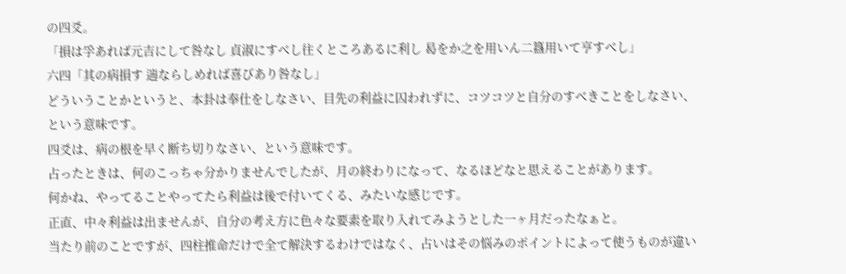の四爻。
「損は孚あれば元吉にして咎なし 貞淑にすべし往くところあるに利し 曷をか之を用いん二簋用いて亨すべし」
六四「其の病損す 遄ならしめれば喜びあり咎なし」
どういうことかというと、本卦は奉仕をしなさい、目先の利益に囚われずに、コツコツと自分のすべきことをしなさい、という意味です。
四爻は、病の根を早く断ち切りなさい、という意味です。
占ったときは、何のこっちゃ分かりませんでしたが、月の終わりになって、なるほどなと思えることがあります。
何かね、やってることやってたら利益は後で付いてくる、みたいな感じです。
正直、中々利益は出ませんが、自分の考え方に色々な要素を取り入れてみようとした一ヶ月だったなぁと。
当たり前のことですが、四柱推命だけで全て解決するわけではなく、占いはその悩みのポイントによって使うものが違い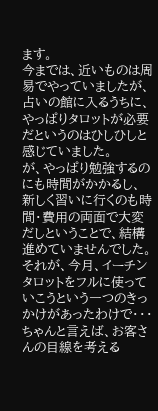ます。
今までは、近いものは周易でやっていましたが、占いの館に入るうちに、やっぱりタロットが必要だというのはひしひしと感じていました。
が、やっぱり勉強するのにも時間がかかるし、新しく習いに行くのも時間・費用の両面で大変だしということで、結構進めていませんでした。
それが、今月、イーチンタロットをフルに使っていこうという一つのきっかけがあったわけで・・・ちゃんと言えば、お客さんの目線を考える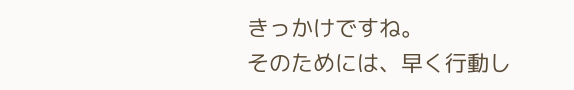きっかけですね。
そのためには、早く行動し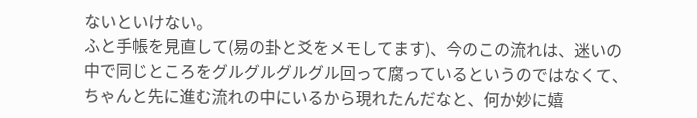ないといけない。
ふと手帳を見直して(易の卦と爻をメモしてます)、今のこの流れは、迷いの中で同じところをグルグルグルグル回って腐っているというのではなくて、ちゃんと先に進む流れの中にいるから現れたんだなと、何か妙に嬉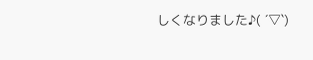しくなりました♪( ´▽`)